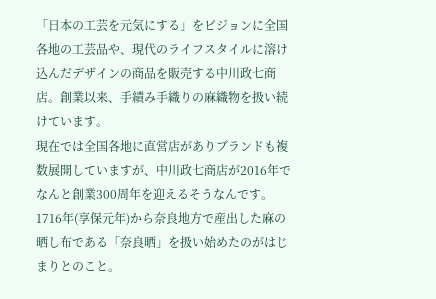「日本の工芸を元気にする」をビジョンに全国各地の工芸品や、現代のライフスタイルに溶け込んだデザインの商品を販売する中川政七商店。創業以来、手績み手織りの麻織物を扱い続けています。
現在では全国各地に直営店がありブランドも複数展開していますが、中川政七商店が2016年でなんと創業300周年を迎えるそうなんです。1716年(享保元年)から奈良地方で産出した麻の晒し布である「奈良晒」を扱い始めたのがはじまりとのこと。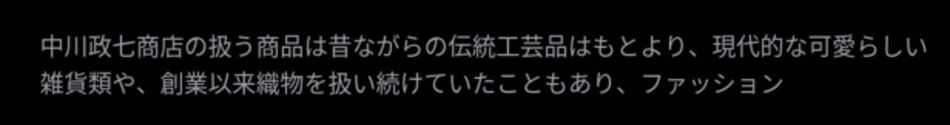中川政七商店の扱う商品は昔ながらの伝統工芸品はもとより、現代的な可愛らしい雑貨類や、創業以来織物を扱い続けていたこともあり、ファッション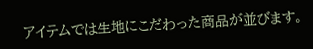アイテムでは生地にこだわった商品が並びます。